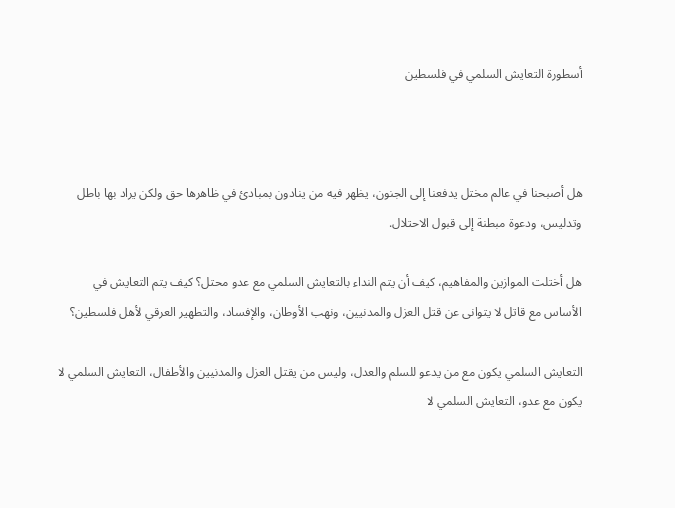أسطورة التعايش السلمي في فلسطين



هل أصبحنا في عالم مختل يدفعنا إلى الجنون، يظهر فيه من ينادون بمبادئ في ظاهرها حق ولكن يراد بها باطل وتدليس، ودعوة مبطنة إلى قبول الاحتلال.

هل أختلت الموازين والمفاهيم، كيف أن يتم النداء بالتعايش السلمي مع عدو محتل؟ كيف يتم التعايش في الأساس مع قاتل لا يتوانى عن قتل العزل والمدنيين، ونهب الأوطان، والإفساد، والتطهير العرقي لأهل فلسطين؟

التعايش السلمي يكون مع من يدعو للسلم والعدل، وليس من يقتل العزل والمدنيين والأطفال، التعايش السلمي لا يكون مع عدو، التعايش السلمي لا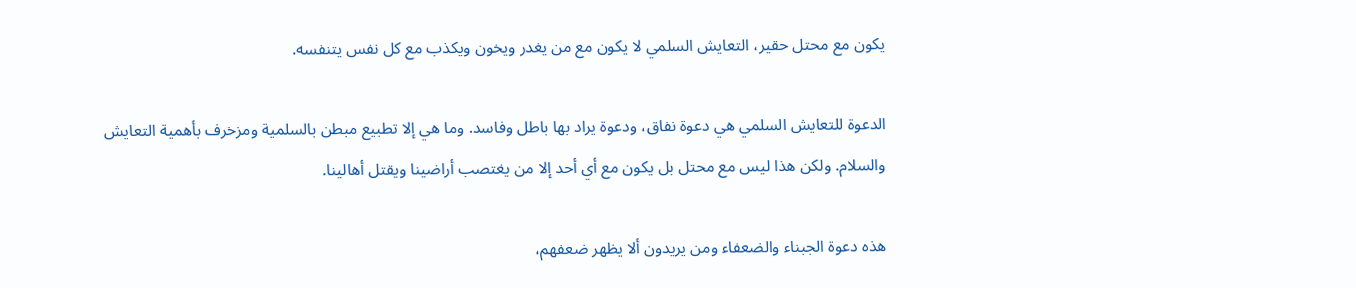يكون مع محتل حقير، التعايش السلمي لا يكون مع من يغدر ويخون ويكذب مع كل نفس يتنفسه.

الدعوة للتعايش السلمي هي دعوة نفاق، ودعوة يراد بها باطل وفاسد. وما هي إلا تطبيع مبطن بالسلمية ومزخرف بأهمية التعايش والسلام. ولكن هذا ليس مع محتل بل يكون مع أي أحد إلا من يغتصب أراضينا ويقتل أهالينا.

هذه دعوة الجبناء والضعفاء ومن يريدون ألا يظهر ضعفهم،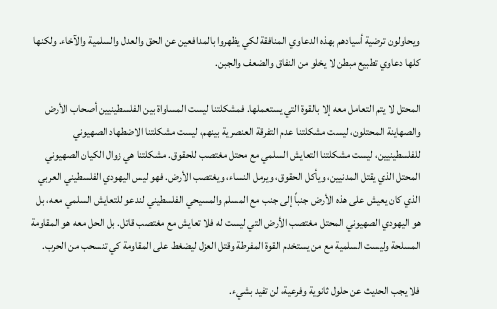ويحاولون ترضية أسيادهم بهذه الدعاوي المنافقة لكي يظهروا بالمدافعين عن الحق والعدل والسلمية والآخاء. ولكنها كلها دعاوي تطبيع مبطن لا يخلو من النفاق والضعف والجبن.

المحتل لا يتم التعامل معه إلا بالقوة التي يستعملها. فمشكلتنا ليست المساواة بين الفلسطينيين أصحاب الأرض والصهاينة المحتلون، ليست مشكلتنا عدم التفرقة العنصرية بينهم، ليست مشكلتنا الاضطهاد الصهيوني للفلسطينيين، ليست مشكلتنا التعايش السلمي مع محتل مغتصب للحقوق. مشكلتنا هي زوال الكيان الصهيوني المحتل الذي يقتل المدنيين، ويأكل الحقوق، ويرمل النساء، ويغتصب الأرض. فهو ليس اليهودي الفلسطيني العربي الذي كان يعيش على هذه الأرض جنباً إلى جنب مع المسلم والمسيحي الفلسطيني لندعو للتعايش السلمي معه، بل هو اليهودي الصهيوني المحتل مغتصب الأرض التي ليست له فلا تعايش مع مغتصب قاتل. بل الحل معه هو المقاومة المسلحة وليست السلمية مع من يستخدم القوة المفرطة وقتل العزل ليضغط على المقاومة كي تنسحب من الحرب.

فلا يجب الحديث عن حلول ثانوية وفرعية، لن تفيد بشيء.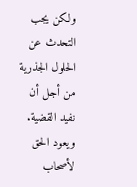ولكن يجب التحدث عن الحلول الجذرية من أجل أن نفيد القضية. ويعود الحق لأصحاب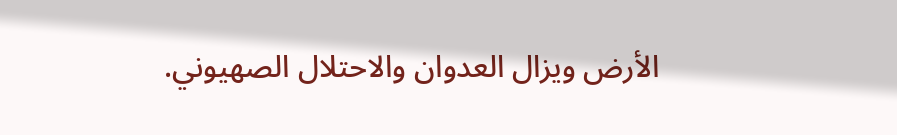الأرض ويزال العدوان والاحتلال الصهيوني.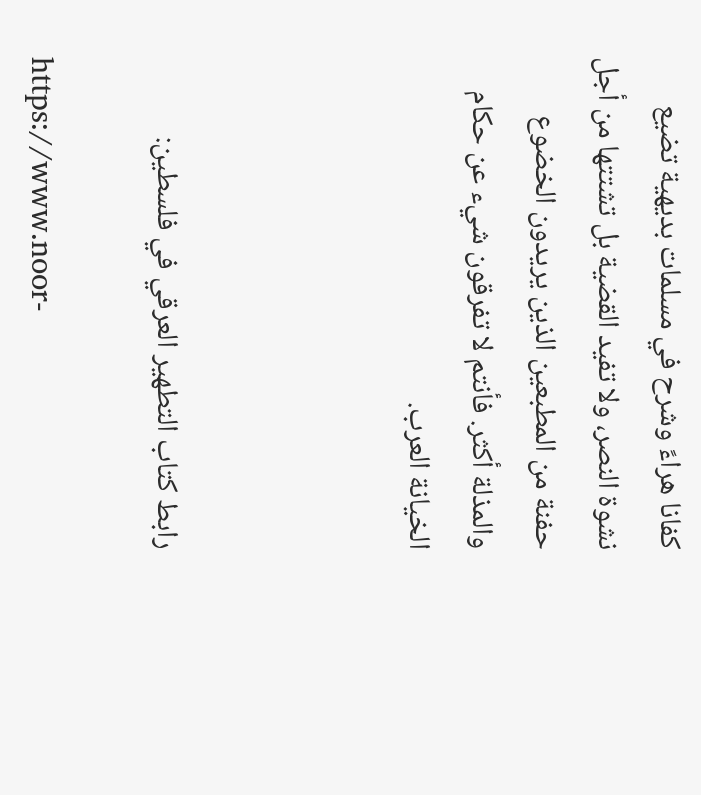كفانا هراءً وشرح في مسلمات بديهية تضيع نشوة النصر، ولا تفيد القضية بل تشتتها من أجل حفنة من المطبعين الذين يريدون الخضوع والمذلة أكثر. فأنتم لا تفرقون شيء عن حكام الخيانة العرب.



رابط كتاب التطهير العرقي في فلسطين:

https://www.noor-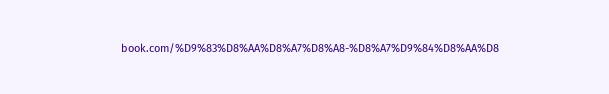book.com/%D9%83%D8%AA%D8%A7%D8%A8-%D8%A7%D9%84%D8%AA%D8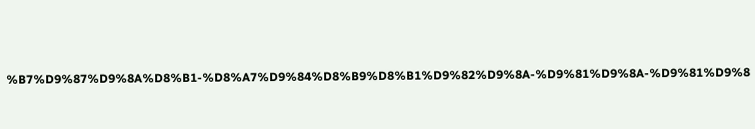%B7%D9%87%D9%8A%D8%B1-%D8%A7%D9%84%D8%B9%D8%B1%D9%82%D9%8A-%D9%81%D9%8A-%D9%81%D9%8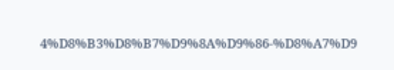4%D8%B3%D8%B7%D9%8A%D9%86-%D8%A7%D9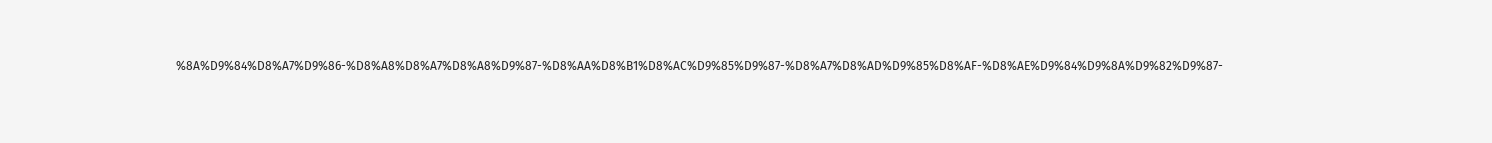%8A%D9%84%D8%A7%D9%86-%D8%A8%D8%A7%D8%A8%D9%87-%D8%AA%D8%B1%D8%AC%D9%85%D9%87-%D8%A7%D8%AD%D9%85%D8%AF-%D8%AE%D9%84%D9%8A%D9%82%D9%87-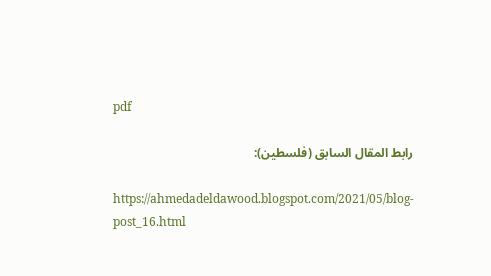pdf

رابط المقال السابق (فلسطين):

https://ahmedadeldawood.blogspot.com/2021/05/blog-post_16.html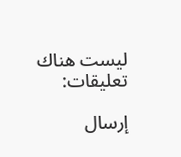ليست هناك تعليقات:

إرسال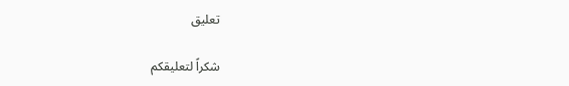تعليق

شكراً لتعليقكم